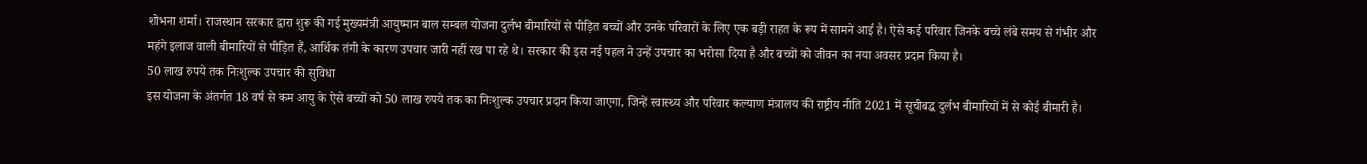शोभना शर्मा। राजस्थान सरकार द्वारा शुरू की गई मुख्यमंत्री आयुष्मान बाल सम्बल योजना दुर्लभ बीमारियों से पीड़ित बच्चों और उनके परिवारों के लिए एक बड़ी राहत के रूप में सामने आई है। ऐसे कई परिवार जिनके बच्चे लंबे समय से गंभीर और महंगे इलाज वाली बीमारियों से पीड़ित हैं, आर्थिक तंगी के कारण उपचार जारी नहीं रख पा रहे थे। सरकार की इस नई पहल ने उन्हें उपचार का भरोसा दिया है और बच्चों को जीवन का नया अवसर प्रदान किया है।
50 लाख रुपये तक निःशुल्क उपचार की सुविधा
इस योजना के अंतर्गत 18 वर्ष से कम आयु के ऐसे बच्चों को 50 लाख रुपये तक का निःशुल्क उपचार प्रदान किया जाएगा, जिन्हें स्वास्थ्य और परिवार कल्याण मंत्रालय की राष्ट्रीय नीति 2021 में सूचीबद्ध दुर्लभ बीमारियों में से कोई बीमारी है।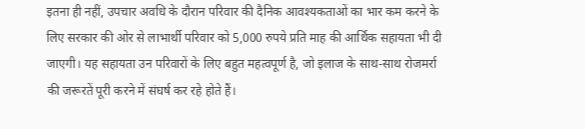इतना ही नहीं, उपचार अवधि के दौरान परिवार की दैनिक आवश्यकताओं का भार कम करने के लिए सरकार की ओर से लाभार्थी परिवार को 5,000 रुपये प्रति माह की आर्थिक सहायता भी दी जाएगी। यह सहायता उन परिवारों के लिए बहुत महत्वपूर्ण है, जो इलाज के साथ-साथ रोजमर्रा की जरूरतें पूरी करने में संघर्ष कर रहे होते हैं।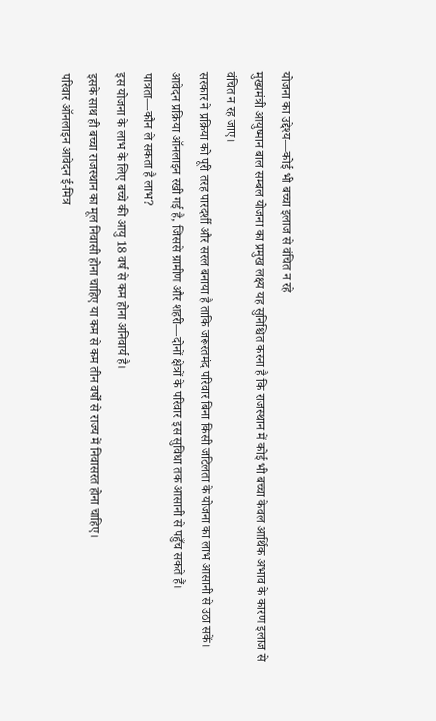योजना का उद्देश्य—कोई भी बच्चा इलाज से वंचित न रहे
मुख्यमंत्री आयुष्मान बाल सम्बल योजना का प्रमुख लक्ष्य यह सुनिश्चित करना है कि राजस्थान में कोई भी बच्चा केवल आर्थिक अभाव के कारण इलाज से वंचित न रह जाए।
सरकार ने प्रक्रिया को पूरी तरह पारदर्शी और सरल बनाया है ताकि जरूरतमंद परिवार बिना किसी जटिलता के योजना का लाभ आसानी से उठा सकें। आवेदन प्रक्रिया ऑनलाइन रखी गई है, जिससे ग्रामीण और शहरी—दोनों क्षेत्रों के परिवार इस सुविधा तक आसानी से पहुँच सकते हैं।
पात्रता—कौन ले सकता है लाभ?
इस योजना के लाभ के लिए बच्चे की आयु 18 वर्ष से कम होना अनिवार्य है।
इसके साथ ही बच्चा राजस्थान का मूल निवासी होना चाहिए या कम से कम तीन वर्षों से राज्य में निवासरत होना चाहिए।
परिवार ऑनलाइन आवेदन ई-मित्र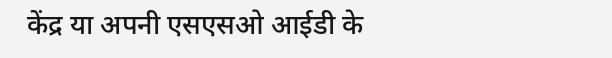केंद्र या अपनी एसएसओ आईडी के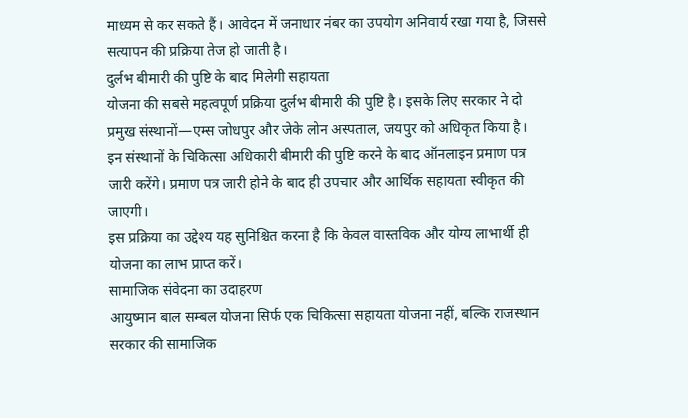माध्यम से कर सकते हैं। आवेदन में जनाधार नंबर का उपयोग अनिवार्य रखा गया है, जिससे सत्यापन की प्रक्रिया तेज हो जाती है।
दुर्लभ बीमारी की पुष्टि के बाद मिलेगी सहायता
योजना की सबसे महत्वपूर्ण प्रक्रिया दुर्लभ बीमारी की पुष्टि है। इसके लिए सरकार ने दो प्रमुख संस्थानों—एम्स जोधपुर और जेके लोन अस्पताल, जयपुर को अधिकृत किया है।
इन संस्थानों के चिकित्सा अधिकारी बीमारी की पुष्टि करने के बाद ऑनलाइन प्रमाण पत्र जारी करेंगे। प्रमाण पत्र जारी होने के बाद ही उपचार और आर्थिक सहायता स्वीकृत की जाएगी।
इस प्रक्रिया का उद्देश्य यह सुनिश्चित करना है कि केवल वास्तविक और योग्य लाभार्थी ही योजना का लाभ प्राप्त करें।
सामाजिक संवेदना का उदाहरण
आयुष्मान बाल सम्बल योजना सिर्फ एक चिकित्सा सहायता योजना नहीं, बल्कि राजस्थान सरकार की सामाजिक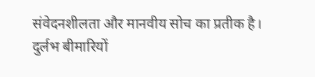संवेदनशीलता और मानवीय सोच का प्रतीक है।
दुर्लभ बीमारियों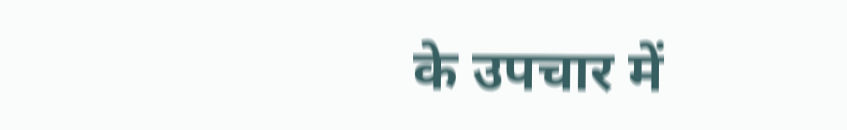के उपचार में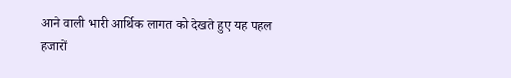आने वाली भारी आर्थिक लागत को देखते हुए यह पहल हजारों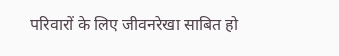परिवारों के लिए जीवनरेखा साबित हो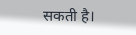सकती है।